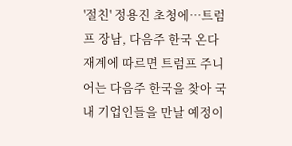'절친' 정용진 초청에…트럼프 장남, 다음주 한국 온다
재계에 따르면 트럼프 주니어는 다음주 한국을 찾아 국내 기업인들을 만날 예정이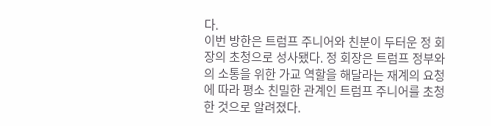다.
이번 방한은 트럼프 주니어와 친분이 두터운 정 회장의 초청으로 성사됐다. 정 회장은 트럼프 정부와의 소통을 위한 가교 역할을 해달라는 재계의 요청에 따라 평소 친밀한 관계인 트럼프 주니어를 초청한 것으로 알려졌다.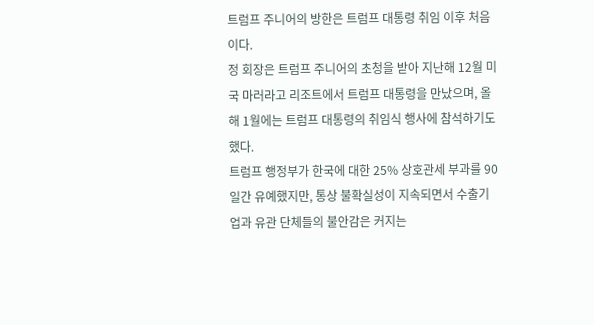트럼프 주니어의 방한은 트럼프 대통령 취임 이후 처음이다.
정 회장은 트럼프 주니어의 초청을 받아 지난해 12월 미국 마러라고 리조트에서 트럼프 대통령을 만났으며, 올해 1월에는 트럼프 대통령의 취임식 행사에 참석하기도 했다.
트럼프 행정부가 한국에 대한 25% 상호관세 부과를 90일간 유예했지만, 통상 불확실성이 지속되면서 수출기업과 유관 단체들의 불안감은 커지는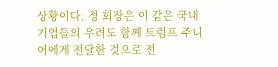상황이다. 정 회장은 이 같은 국내 기업들의 우려도 함께 트럼프 주니어에게 전달한 것으로 전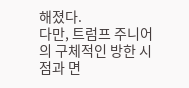해졌다.
다만, 트럼프 주니어의 구체적인 방한 시점과 면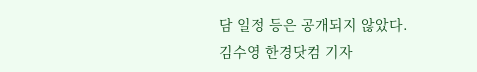담 일정 등은 공개되지 않았다.
김수영 한경닷컴 기자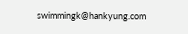swimmingk@hankyung.com